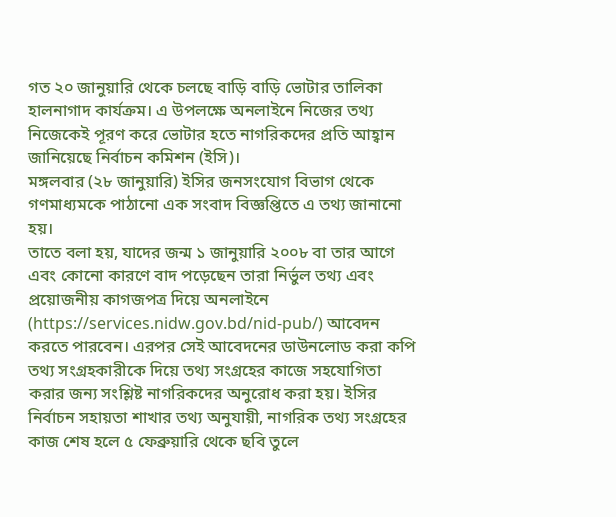গত ২০ জানুয়ারি থেকে চলছে বাড়ি বাড়ি ভোটার তালিকা হালনাগাদ কার্যক্রম। এ উপলক্ষে অনলাইনে নিজের তথ্য নিজেকেই পূরণ করে ভোটার হতে নাগরিকদের প্রতি আহ্বান জানিয়েছে নির্বাচন কমিশন (ইসি)।
মঙ্গলবার (২৮ জানুয়ারি) ইসির জনসংযোগ বিভাগ থেকে গণমাধ্যমকে পাঠানো এক সংবাদ বিজ্ঞপ্তিতে এ তথ্য জানানো হয়।
তাতে বলা হয়, যাদের জন্ম ১ জানুয়ারি ২০০৮ বা তার আগে এবং কোনো কারণে বাদ পড়েছেন তারা নির্ভুল তথ্য এবং প্রয়োজনীয় কাগজপত্র দিয়ে অনলাইনে (https://services.nidw.gov.bd/nid-pub/) আবেদন করতে পারবেন। এরপর সেই আবেদনের ডাউনলোড করা কপি তথ্য সংগ্রহকারীকে দিয়ে তথ্য সংগ্রহের কাজে সহযোগিতা করার জন্য সংশ্লিষ্ট নাগরিকদের অনুরোধ করা হয়। ইসির নির্বাচন সহায়তা শাখার তথ্য অনুযায়ী, নাগরিক তথ্য সংগ্রহের কাজ শেষ হলে ৫ ফেব্রুয়ারি থেকে ছবি তুলে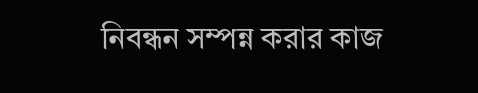নিবন্ধন সম্পন্ন করার কাজ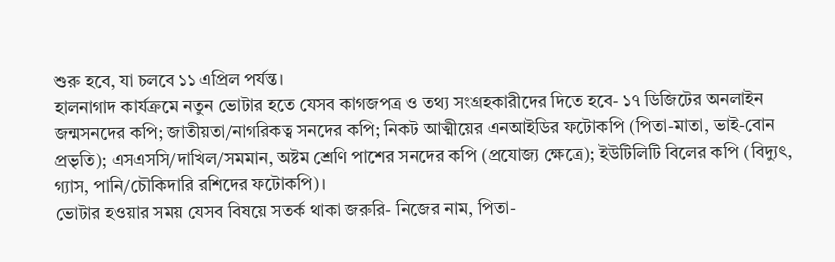শুরু হবে, যা চলবে ১১ এপ্রিল পর্যন্ত।
হালনাগাদ কার্যক্রমে নতুন ভোটার হতে যেসব কাগজপত্র ও তথ্য সংগ্রহকারীদের দিতে হবে- ১৭ ডিজিটের অনলাইন জন্মসনদের কপি; জাতীয়তা/নাগরিকত্ব সনদের কপি; নিকট আত্মীয়ের এনআইডির ফটোকপি (পিতা-মাতা, ভাই-বোন প্রভৃতি); এসএসসি/দাখিল/সমমান, অষ্টম শ্রেণি পাশের সনদের কপি (প্রযোজ্য ক্ষেত্রে); ইউটিলিটি বিলের কপি (বিদ্যুৎ, গ্যাস, পানি/চৌকিদারি রশিদের ফটোকপি)।
ভোটার হওয়ার সময় যেসব বিষয়ে সতর্ক থাকা জরুরি- নিজের নাম, পিতা-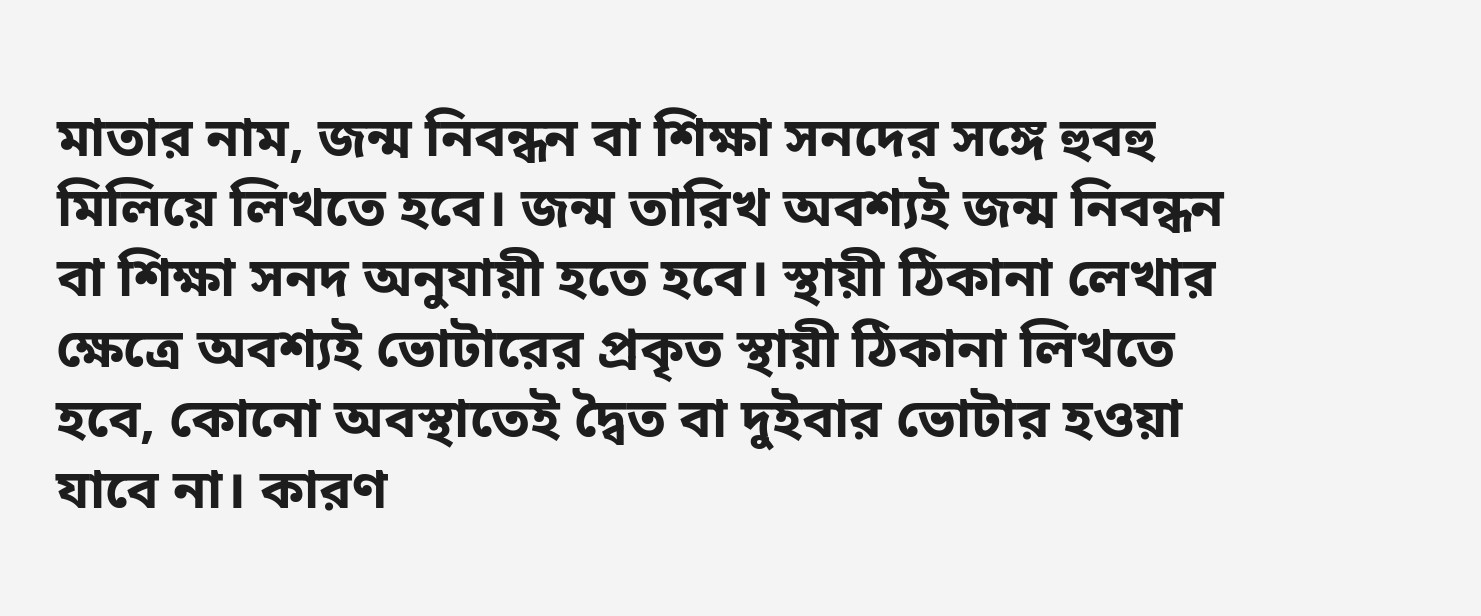মাতার নাম, জন্ম নিবন্ধন বা শিক্ষা সনদের সঙ্গে হুবহু মিলিয়ে লিখতে হবে। জন্ম তারিখ অবশ্যই জন্ম নিবন্ধন বা শিক্ষা সনদ অনুযায়ী হতে হবে। স্থায়ী ঠিকানা লেখার ক্ষেত্রে অবশ্যই ভোটারের প্রকৃত স্থায়ী ঠিকানা লিখতে হবে, কোনো অবস্থাতেই দ্বৈত বা দুইবার ভোটার হওয়া যাবে না। কারণ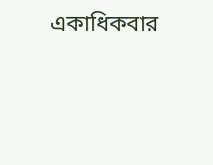একাধিকবার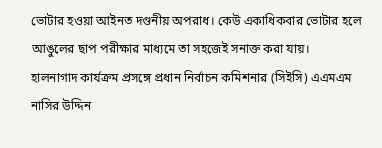ভোটার হওয়া আইনত দণ্ডনীয় অপরাধ। কেউ একাধিকবার ভোটার হলে আঙুলের ছাপ পরীক্ষার মাধ্যমে তা সহজেই সনাক্ত করা যায়।
হালনাগাদ কার্যক্রম প্রসঙ্গে প্রধান নির্বাচন কমিশনার (সিইসি) এএমএম নাসির উদ্দিন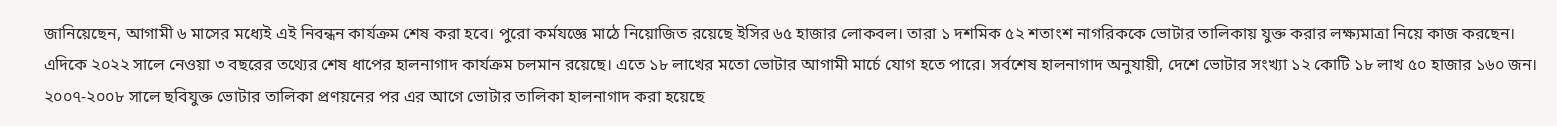জানিয়েছেন, আগামী ৬ মাসের মধ্যেই এই নিবন্ধন কার্যক্রম শেষ করা হবে। পুরো কর্মযজ্ঞে মাঠে নিয়োজিত রয়েছে ইসির ৬৫ হাজার লোকবল। তারা ১ দশমিক ৫২ শতাংশ নাগরিককে ভোটার তালিকায় যুক্ত করার লক্ষ্যমাত্রা নিয়ে কাজ করছেন।
এদিকে ২০২২ সালে নেওয়া ৩ বছরের তথ্যের শেষ ধাপের হালনাগাদ কার্যক্রম চলমান রয়েছে। এতে ১৮ লাখের মতো ভোটার আগামী মার্চে যোগ হতে পারে। সর্বশেষ হালনাগাদ অনুযায়ী, দেশে ভোটার সংখ্যা ১২ কোটি ১৮ লাখ ৫০ হাজার ১৬০ জন। ২০০৭-২০০৮ সালে ছবিযুক্ত ভোটার তালিকা প্রণয়নের পর এর আগে ভোটার তালিকা হালনাগাদ করা হয়েছে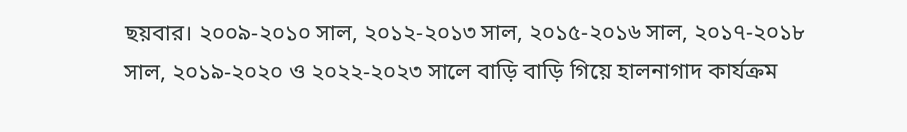ছয়বার। ২০০৯-২০১০ সাল, ২০১২-২০১৩ সাল, ২০১৫-২০১৬ সাল, ২০১৭-২০১৮ সাল, ২০১৯-২০২০ ও ২০২২-২০২৩ সালে বাড়ি বাড়ি গিয়ে হালনাগাদ কার্যক্রম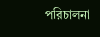পরিচালনা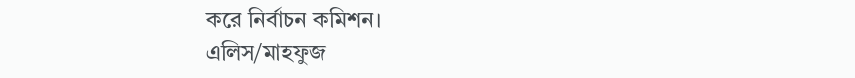করে নির্বাচন কমিশন।
এলিস/মাহফুজ